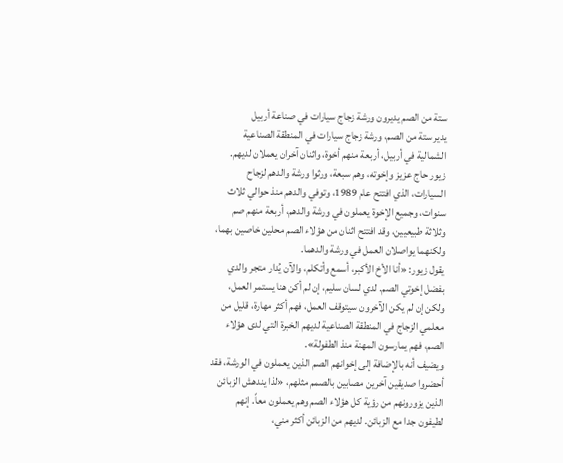ستة من الصم يديرون ورشة زجاج سيارات في صناعة أربيل
يدير ستة من الصم، ورشة زجاج سيارات في المنطقة الصناعية الشمالية في أربيل، أربعة منهم أخوة، واثنان آخران يعملان لديهم.
زيور حاج عزيز وإخوته، وهم سبعة، ورثوا ورشة والدهم لزجاح السيارات، الذي افتتح عام 1989، وتوفي والدهم منذ حوالي ثلاث سنوات، وجميع الإخوة يعملون في ورشة والدهم، أربعة منهم صم وثلاثة طبيعيين، وقد افتتح اثنان من هؤلاء الصم محلين خاصين بهما، ولكنهما يواصلان العمل في ورشة والدهما.
يقول زيور: «أنا الأخ الأكبر، أسمع وأتكلم، والآن يُدار متجر والدي بفضل إخوتي الصم. لدي لسان سليم، إن لم أكن هنا يستمر العمل، ولكن إن لم يكن الآخرون سيتوقف العمل، فهم أكثر مهارة، قليل من معلمي الزجاج في المنطقة الصناعية لديهم الخبرة التي لدى هؤلاء الصم، فهم يمارسون المهنة منذ الطفولة».
ويضيف أنه بالإضافة إلى إخوانهم الصم الذين يعملون في الورشة، فقد أحضروا صديقين آخرين مصابين بالصمم مثلهم، «لذا يندهش الزبائن الذين يزورونهم من رؤية كل هؤلاء الصم وهم يعملون معاً. إنهم لطيفون جدا مع الزبائن. لديهم من الزبائن أكثر مني،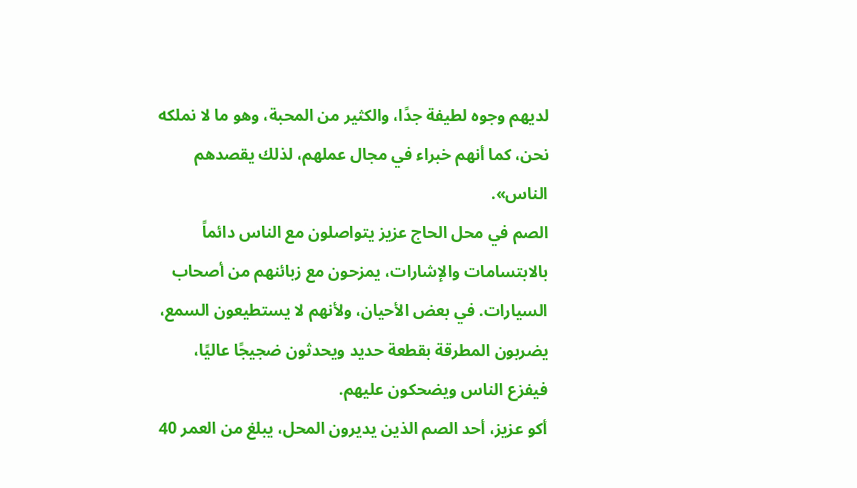لديهم وجوه لطيفة جدًا، والكثير من المحبة، وهو ما لا نملكه نحن، كما أنهم خبراء في مجال عملهم، لذلك يقصدهم الناس».
الصم في محل الحاج عزيز يتواصلون مع الناس دائماً بالابتسامات والإشارات، يمزحون مع زبائنهم من أصحاب السيارات. في بعض الأحيان، ولأنهم لا يستطيعون السمع، يضربون المطرقة بقطعة حديد ويحدثون ضجيجًا عاليًا، فيفزع الناس ويضحكون عليهم.
أكو عزيز، أحد الصم الذين يديرون المحل، يبلغ من العمر 40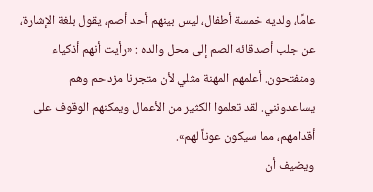عامًا، ولديه خمسة أطفال، ليس بينهم أحد أصم، يقول بلغة الإشارة، عن جلب أصدقائه الصم إلى محل والده : «رأيت أنهم أذكياء ومنفتحون. أعلمهم المهنة مثلي لأن متجرنا مزدحم وهم يساعدونني. لقد تعلموا الكثير من الأعمال ويمكنهم الوقوف على أقدامهم، مما سيكون عوناً لهم».
ويضيف أن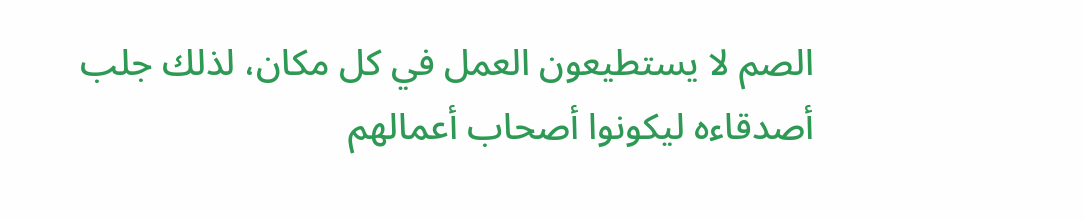الصم لا يستطيعون العمل في كل مكان، لذلك جلب أصدقاءه ليكونوا أصحاب أعمالهم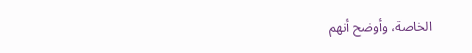الخاصة، وأوضح أنهم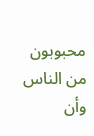محبوبون من الناس وأن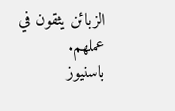الزبائن يثقون في عملهم.
باسنيوز